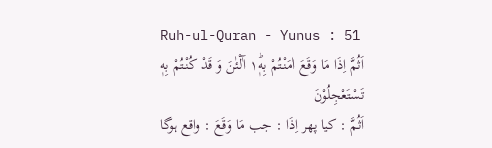Ruh-ul-Quran - Yunus : 51
اَثُمَّ اِذَا مَا وَقَعَ اٰمَنْتُمْ بِهٖ١ؕ آٰلْئٰنَ وَ قَدْ كُنْتُمْ بِهٖ تَسْتَعْجِلُوْنَ
اَثُمَّ : کیا پھر اِذَا : جب مَا وَقَعَ : واقع ہوگا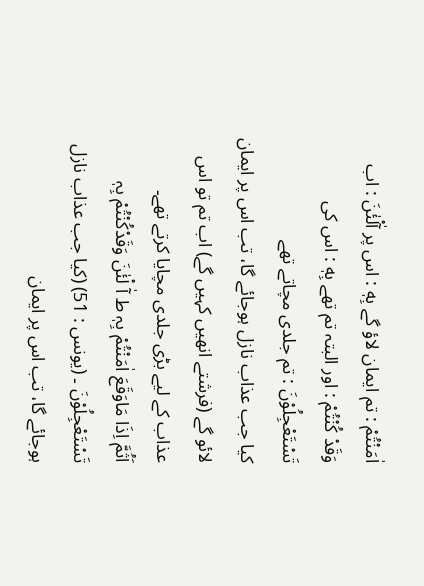اٰمَنْتُمْ : تم ایمان لاؤ گے بِهٖ : اس پر آٰلْئٰنَ : اب وَقَدْ كُنْتُمْ : اور البتہ تم تھے بِهٖ : اس کی تَسْتَعْجِلُوْنَ : تم جلدی مچاتے تھے
کیا جب عذاب نازل ہوجائے گا، تب اس پر ایمان لائو گے (فرشتے انھیں کہیں گے) اب تم تو اس عذاب کے لیے بڑی جلدی مچایا کرتے تھے۔
اَثُمَّ اِذَا مَاوَقَعَ اٰمَنْتُمْ بِہٖ ط آٰ لْئٰنَ وَقَدْکُنْتُمْ بِہٖ تَسْتَعْجِلُوْنَ ۔ (یونس : 51) (کیا جب عذاب نازل ہوجائے گا، تب اس پر ایمان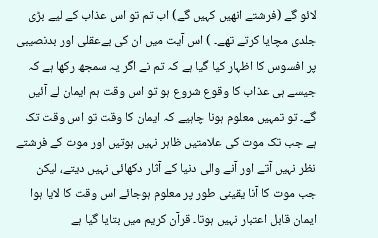لائو گے (فرشتے انھیں کہیں گے) اب تم تو اس عذاب کے لیے بڑی جلدی مچایا کرتے تھے۔ ) اس آیت میں ان کی بےعقلی اور بدنصیبی پر افسوس کا اظہار کیا گیا ہے کہ تم نے اگر یہ سمجھ رکھا ہے کہ جیسے ہی عذاب کا وقوع شروع ہو تو اس وقت ہم ایمان لے آئیں گے۔ تو تمہیں معلوم ہونا چاہیے کہ ایمان کا وقت تو اس وقت تک ہے جب تک موت کی علامتیں ظاہر نہیں ہوتیں اور موت کے فرشتے نظر نہیں آتے اور آنے والی دنیا کے آثار دکھائی نہیں دیتے، لیکن جب موت کا آنا یقینی طور پر معلوم ہوجائے اس وقت کا لایا ہوا ایمان قابل اعتبار نہیں ہوتا۔ قرآن کریم میں بتایا گیا ہے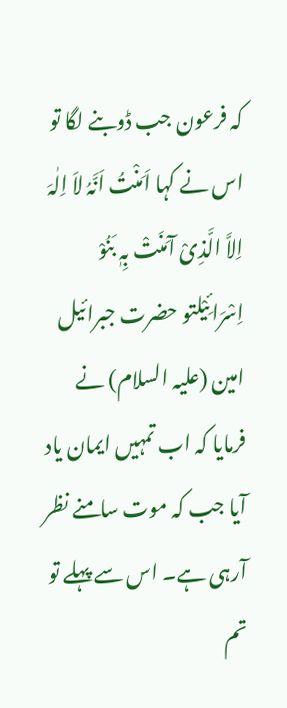کہ فرعون جب ڈوبنے لگا تو اس نے کہا اَمَنْتُ اَنَّہُ لاَ اِلٰہَ اِلاَّ الَّذِیْ آمَنَتْ بِہٖ بَنُوْ اِسْرَائِیْلتو حضرت جبرائیل امین (علیہ السلام) نے فرمایا کہ اب تمہیں ایمان یاد آیا جب کہ موت سامنے نظر آرہی ہے۔ اس سے پہلے تو تم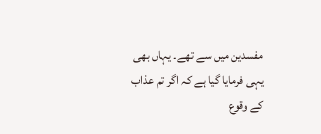مفسدین میں سے تھے۔ یہاں بھی یہی فرمایا گیا ہے کہ اگر تم عذاب کے وقوع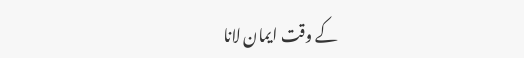کے وقت ایمان لانا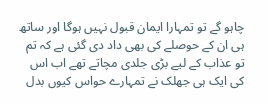چاہو گے تو تمہارا ایمان قبول نہیں ہوگا اور ساتھ ہی ان کے حوصلے کی بھی داد دی گئی ہے کہ تم تو عذاب کے لیے بڑی جلدی مچاتے تھے اب اس کی ایک ہی جھلک نے تمہارے حواس کیوں بدل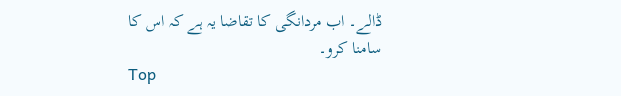ڈالے۔ اب مردانگی کا تقاضا یہ ہے کہ اس کا سامنا کرو۔
Top